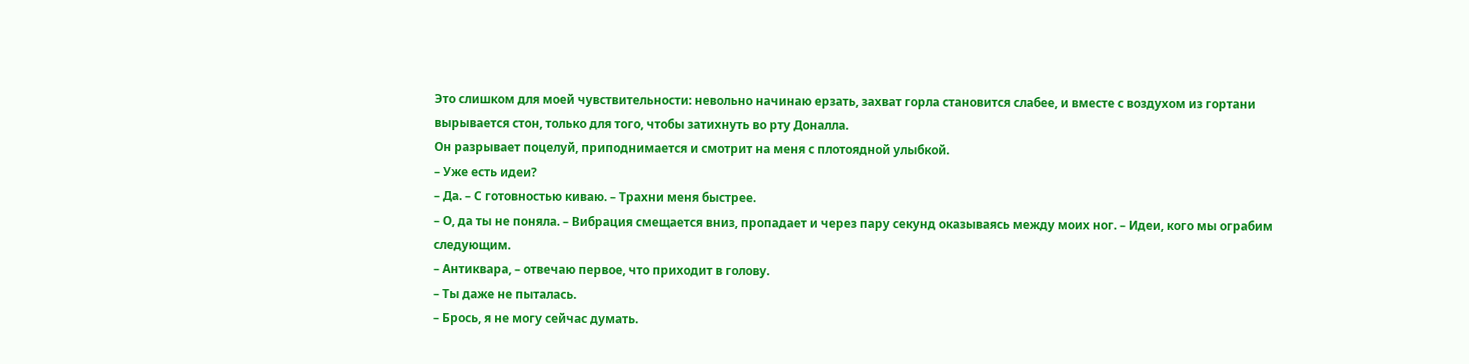Это слишком для моей чувствительности: невольно начинаю ерзать, захват горла становится слабее, и вместе с воздухом из гортани вырывается стон, только для того, чтобы затихнуть во рту Доналла.
Он разрывает поцелуй, приподнимается и смотрит на меня с плотоядной улыбкой.
– Уже есть идеи?
– Да. – С готовностью киваю. – Трахни меня быстрее.
– О, да ты не поняла. – Вибрация смещается вниз, пропадает и через пару секунд оказываясь между моих ног. – Идеи, кого мы ограбим следующим.
– Антиквара, – отвечаю первое, что приходит в голову.
– Ты даже не пыталась.
– Брось, я не могу сейчас думать.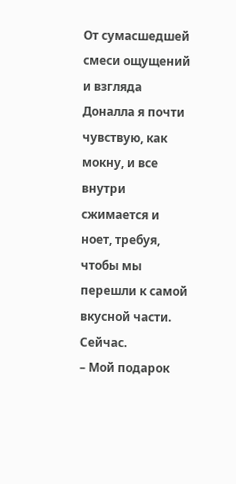От сумасшедшей смеси ощущений и взгляда Доналла я почти чувствую, как мокну, и все внутри сжимается и ноет, требуя, чтобы мы перешли к самой вкусной части. Сейчас.
– Мой подарок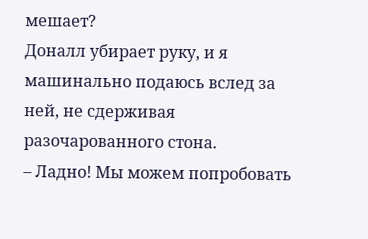мешает?
Доналл убирает руку, и я машинально подаюсь вслед за ней, не сдерживая разочарованного стона.
– Ладно! Мы можем попробовать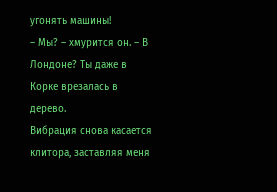угонять машины!
– Мы? – хмурится он. – В Лондоне? Ты даже в Корке врезалась в дерево.
Вибрация снова касается клитора, заставляя меня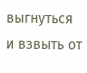выгнуться и взвыть от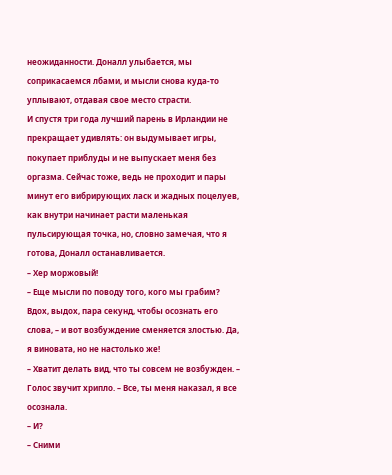неожиданности. Доналл улыбается, мы соприкасаемся лбами, и мысли снова куда-то уплывают, отдавая свое место страсти.
И спустя три года лучший парень в Ирландии не прекращает удивлять: он выдумывает игры, покупает приблуды и не выпускает меня без оргазма. Сейчас тоже, ведь не проходит и пары минут его вибрирующих ласк и жадных поцелуев, как внутри начинает расти маленькая пульсирующая точка, но, словно замечая, что я готова, Доналл останавливается.
– Хер моржовый!
– Еще мысли по поводу того, кого мы грабим?
Вдох, выдох, пара секунд, чтобы осознать его слова, – и вот возбуждение сменяется злостью. Да, я виновата, но не настолько же!
– Хватит делать вид, что ты совсем не возбужден. – Голос звучит хрипло. – Все, ты меня наказал, я все осознала.
– И?
– Сними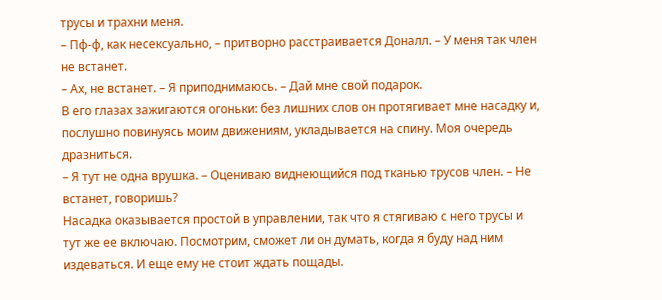трусы и трахни меня.
– Пф-ф, как несексуально, – притворно расстраивается Доналл. – У меня так член не встанет.
– Ах, не встанет. – Я приподнимаюсь. – Дай мне свой подарок.
В его глазах зажигаются огоньки: без лишних слов он протягивает мне насадку и, послушно повинуясь моим движениям, укладывается на спину. Моя очередь дразниться.
– Я тут не одна врушка. – Оцениваю виднеющийся под тканью трусов член. – Не встанет, говоришь?
Насадка оказывается простой в управлении, так что я стягиваю с него трусы и тут же ее включаю. Посмотрим, сможет ли он думать, когда я буду над ним издеваться. И еще ему не стоит ждать пощады.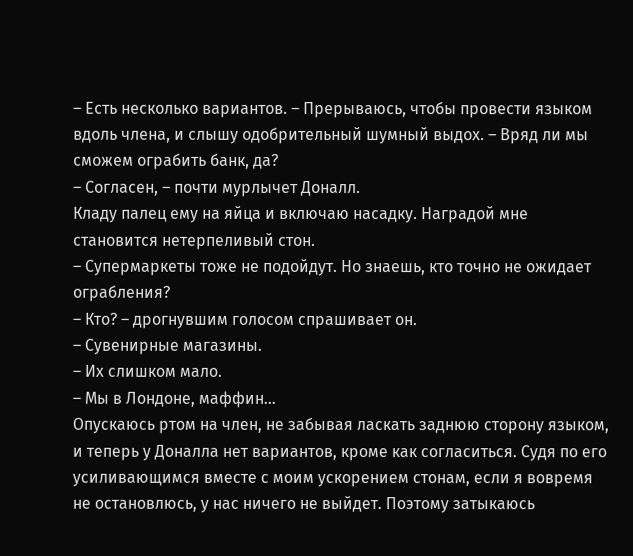– Есть несколько вариантов. – Прерываюсь, чтобы провести языком вдоль члена, и слышу одобрительный шумный выдох. – Вряд ли мы сможем ограбить банк, да?
– Согласен, – почти мурлычет Доналл.
Кладу палец ему на яйца и включаю насадку. Наградой мне становится нетерпеливый стон.
– Супермаркеты тоже не подойдут. Но знаешь, кто точно не ожидает ограбления?
– Кто? – дрогнувшим голосом спрашивает он.
– Сувенирные магазины.
– Их слишком мало.
– Мы в Лондоне, маффин…
Опускаюсь ртом на член, не забывая ласкать заднюю сторону языком, и теперь у Доналла нет вариантов, кроме как согласиться. Судя по его усиливающимся вместе с моим ускорением стонам, если я вовремя не остановлюсь, у нас ничего не выйдет. Поэтому затыкаюсь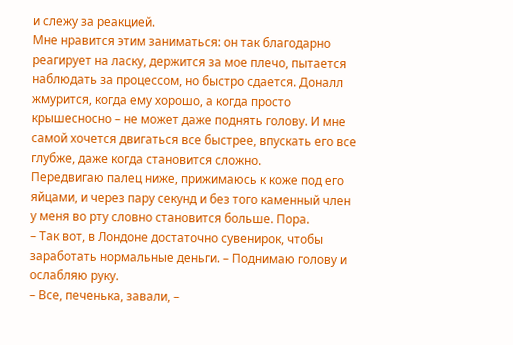и слежу за реакцией.
Мне нравится этим заниматься: он так благодарно реагирует на ласку, держится за мое плечо, пытается наблюдать за процессом, но быстро сдается. Доналл жмурится, когда ему хорошо, а когда просто крышесносно – не может даже поднять голову. И мне самой хочется двигаться все быстрее, впускать его все глубже, даже когда становится сложно.
Передвигаю палец ниже, прижимаюсь к коже под его яйцами, и через пару секунд и без того каменный член у меня во рту словно становится больше. Пора.
– Так вот, в Лондоне достаточно сувенирок, чтобы заработать нормальные деньги. – Поднимаю голову и ослабляю руку.
– Все, печенька, завали, –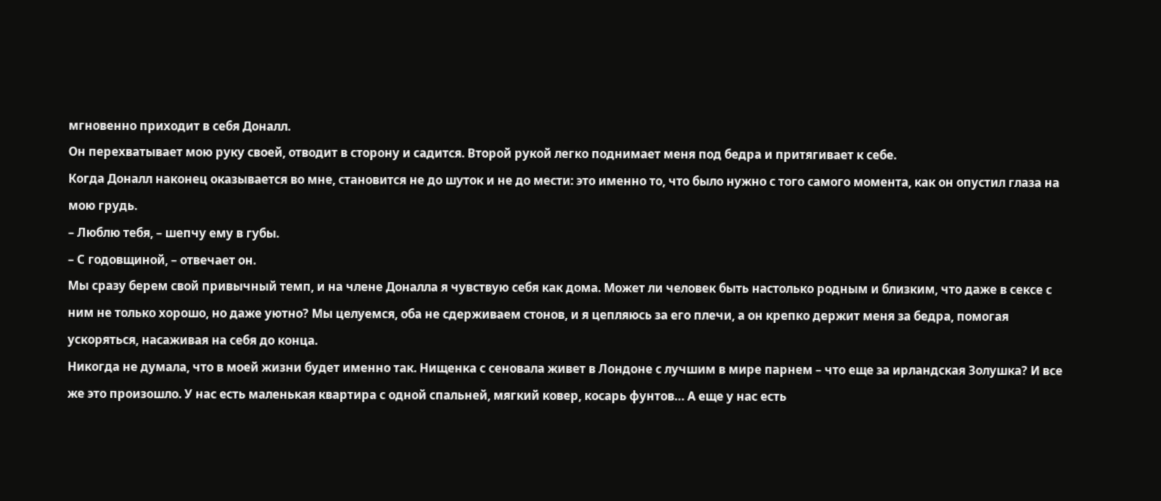мгновенно приходит в себя Доналл.
Он перехватывает мою руку своей, отводит в сторону и садится. Второй рукой легко поднимает меня под бедра и притягивает к себе.
Когда Доналл наконец оказывается во мне, становится не до шуток и не до мести: это именно то, что было нужно с того самого момента, как он опустил глаза на мою грудь.
– Люблю тебя, – шепчу ему в губы.
– С годовщиной, – отвечает он.
Мы сразу берем свой привычный темп, и на члене Доналла я чувствую себя как дома. Может ли человек быть настолько родным и близким, что даже в сексе с ним не только хорошо, но даже уютно? Мы целуемся, оба не сдерживаем стонов, и я цепляюсь за его плечи, а он крепко держит меня за бедра, помогая ускоряться, насаживая на себя до конца.
Никогда не думала, что в моей жизни будет именно так. Нищенка с сеновала живет в Лондоне с лучшим в мире парнем – что еще за ирландская Золушка? И все же это произошло. У нас есть маленькая квартира с одной спальней, мягкий ковер, косарь фунтов… А еще у нас есть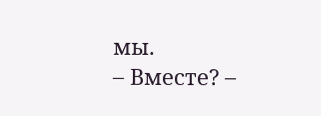мы.
– Вместе? –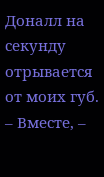Доналл на секунду отрывается от моих губ.
– Вместе, –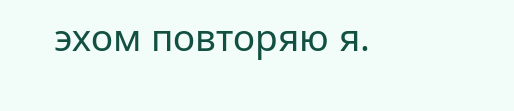эхом повторяю я.